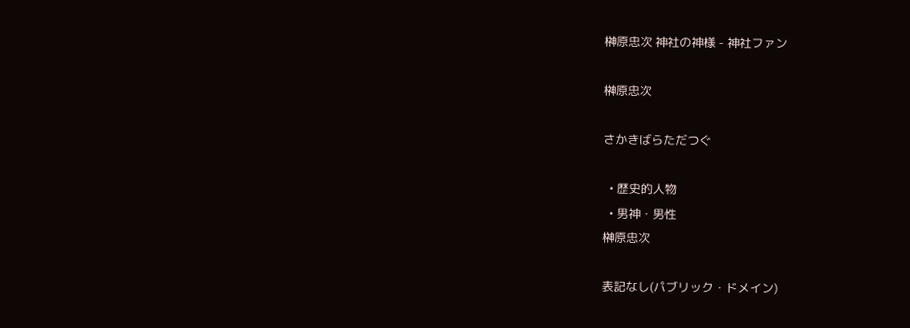榊原忠次 神社の神様 - 神社ファン

榊原忠次

さかきばらただつぐ

  • 歴史的人物
  • 男神・男性
榊原忠次

表記なし(パブリック・ドメイン)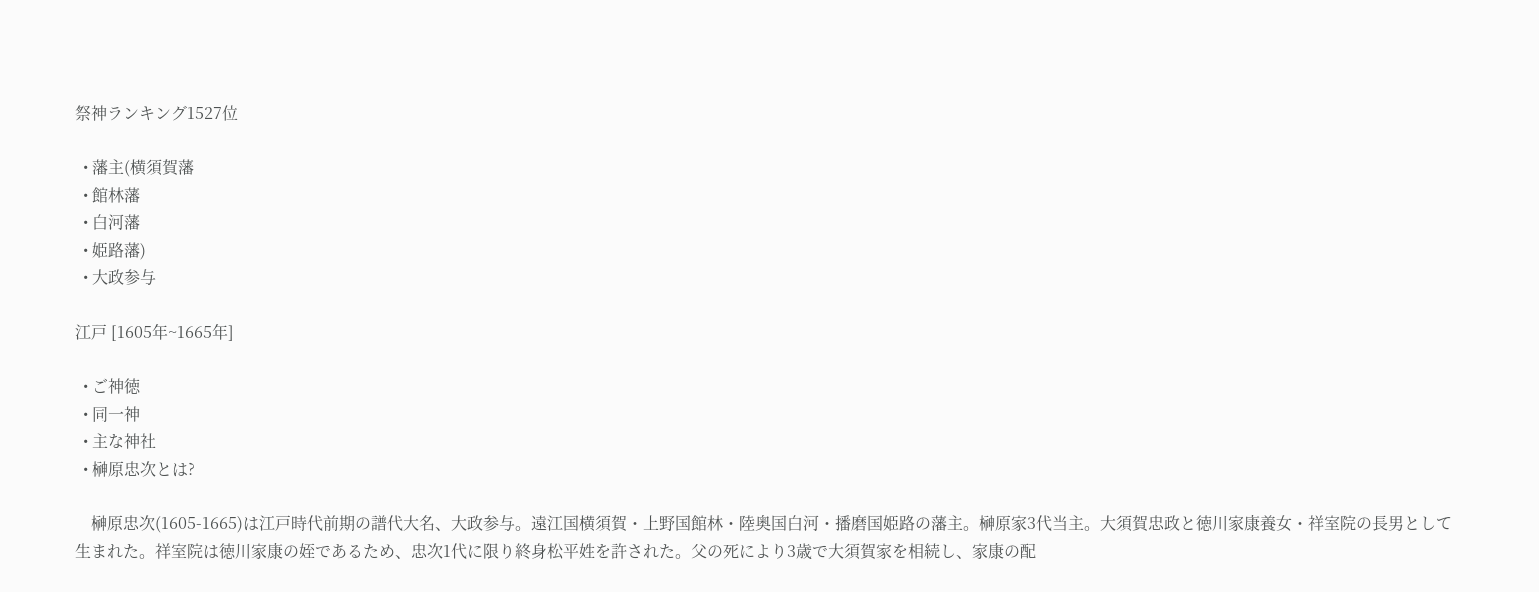祭神ランキング1527位

  • 藩主(横須賀藩
  • 館林藩
  • 白河藩
  • 姫路藩)
  • 大政参与

江戸 [1605年~1665年]

  • ご神徳
  • 同一神
  • 主な神社
  • 榊原忠次とは?

    榊原忠次(1605-1665)は江戸時代前期の譜代大名、大政参与。遠江国横須賀・上野国館林・陸奥国白河・播磨国姫路の藩主。榊原家3代当主。大須賀忠政と徳川家康養女・祥室院の長男として生まれた。祥室院は徳川家康の姪であるため、忠次1代に限り終身松平姓を許された。父の死により3歳で大須賀家を相続し、家康の配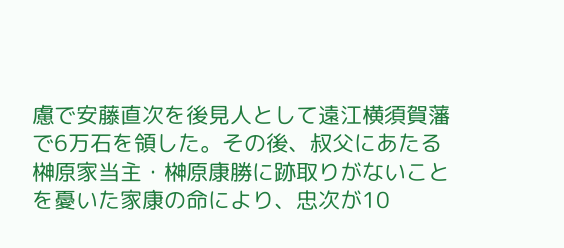慮で安藤直次を後見人として遠江横須賀藩で6万石を領した。その後、叔父にあたる榊原家当主・榊原康勝に跡取りがないことを憂いた家康の命により、忠次が10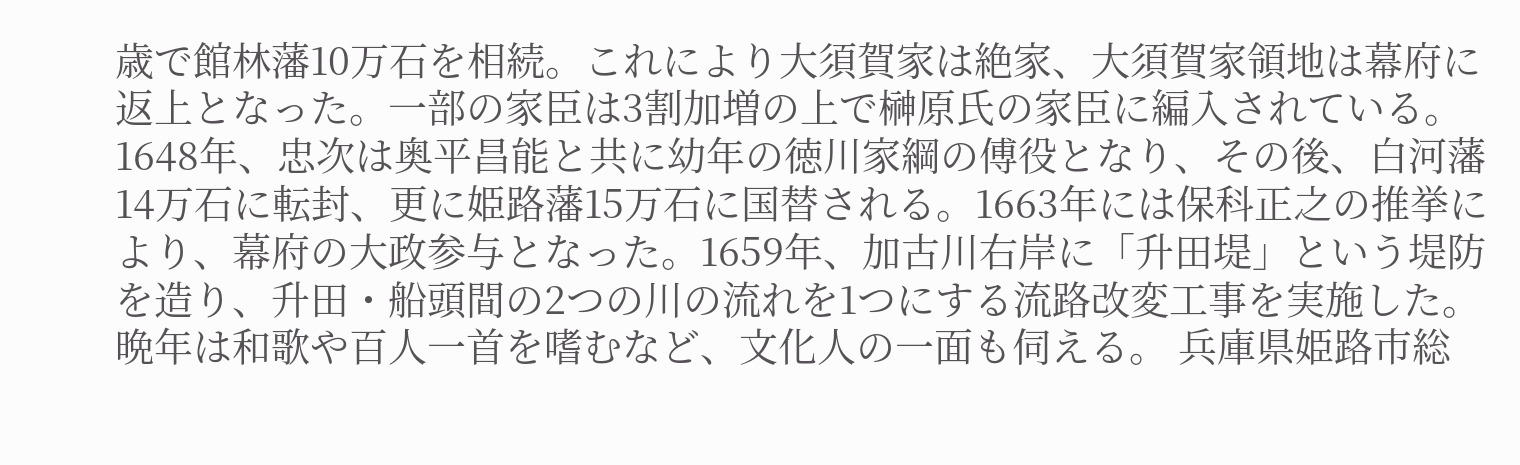歳で館林藩10万石を相続。これにより大須賀家は絶家、大須賀家領地は幕府に返上となった。一部の家臣は3割加増の上で榊原氏の家臣に編入されている。1648年、忠次は奥平昌能と共に幼年の徳川家綱の傅役となり、その後、白河藩14万石に転封、更に姫路藩15万石に国替される。1663年には保科正之の推挙により、幕府の大政参与となった。1659年、加古川右岸に「升田堤」という堤防を造り、升田・船頭間の2つの川の流れを1つにする流路改変工事を実施した。晩年は和歌や百人一首を嗜むなど、文化人の一面も伺える。 兵庫県姫路市総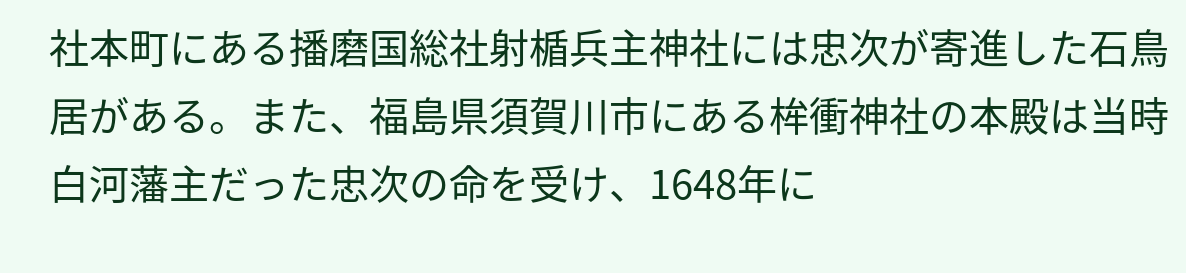社本町にある播磨国総社射楯兵主神社には忠次が寄進した石鳥居がある。また、福島県須賀川市にある桙衝神社の本殿は当時白河藩主だった忠次の命を受け、1648年に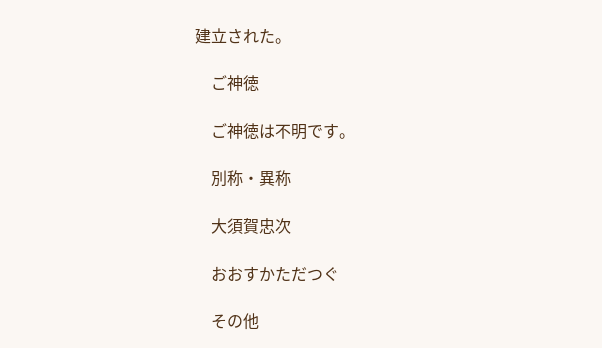建立された。

    ご神徳

    ご神徳は不明です。

    別称・異称

    大須賀忠次

    おおすかただつぐ

    その他